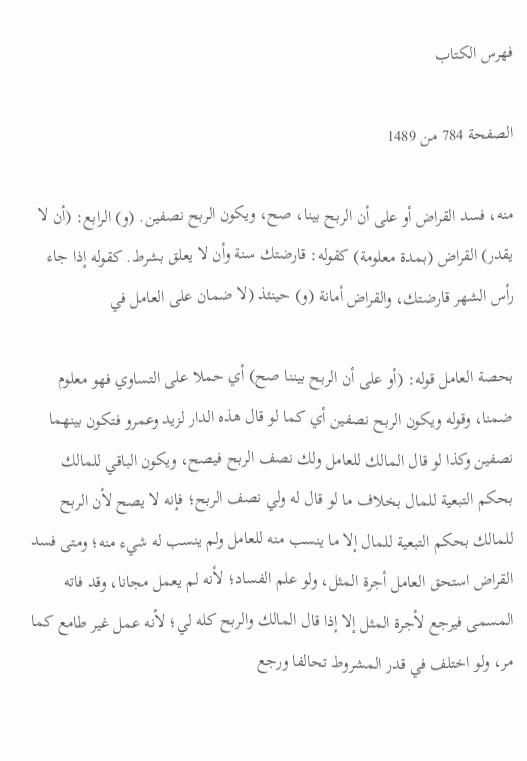فهرس الكتاب

الصفحة 784 من 1489

منه، فسد القراض أو على أن الربح بينا، صح، ويكون الربح نصفين. (و) الرابع: (أن لا يقدر) القراض (بمدة معلومة) كقوله: قارضتك سنة وأن لا يعلق بشرط. كقوله إذا جاء رأس الشهر قارضتك، والقراض أمانة (و) حينئذ (لا ضمان على العامل في

بحصة العامل قوله: (أو على أن الربح بيننا صح) أي حملا على التساوي فهو معلوم ضمنا، وقوله ويكون الربح نصفين أي كما لو قال هذه الدار لزيد وعمرو فتكون بينهما نصفين وكذا لو قال المالك للعامل ولك نصف الربح فيصح، ويكون الباقي للمالك بحكم التبعية للمال بخلاف ما لو قال له ولي نصف الربح؛ فإنه لا يصح لأن الربح للمالك بحكم التبعية للمال إلا ما ينسب منه للعامل ولم ينسب له شيء منه؛ ومتى فسد القراض استحق العامل أجرة المثل، ولو علم الفساد؛ لأنه لم يعمل مجانا، وقد فاته المسمى فيرجع لأجرة المثل إلا إذا قال المالك والربح كله لي؛ لأنه عمل غير طامع كما مر، ولو اختلف في قدر المشروط تحالفا ورجع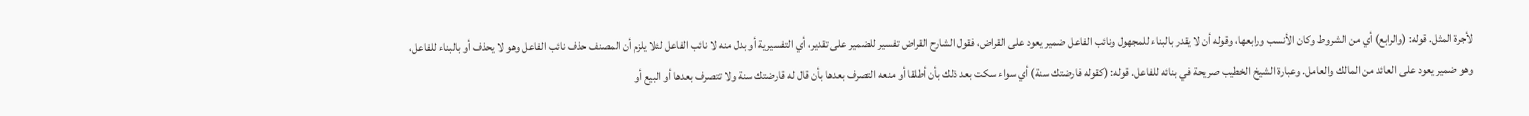لأجرة المثل. قوله: (والرابع) أي من الشروط وكان الأنسب ورابعها، وقوله أن لا يقدر بالبناء للمجهول ونائب الفاعل ضمير يعود على القراض، فقول الشارح القراض تفسير للضمير على تقدير، أي التفسيرية أو بدل منه لا نائب الفاعل لئلا يلزم أن المصنف حذف نائب الفاعل وهو لا يحذف أو بالبناء للفاعل، وهو ضمير يعود على العائد من المالك والعامل. وعبارة الشيخ الخطيب صريحة في بنائه للفاعل. قوله: (كقوله فارضتك سنة) أي سواء سكت بعد ذلك بأن أطلقا أو منعه التصرف بعدها بأن قال له قارضتك سنة ولا تتصرف بعدها أو البيع أو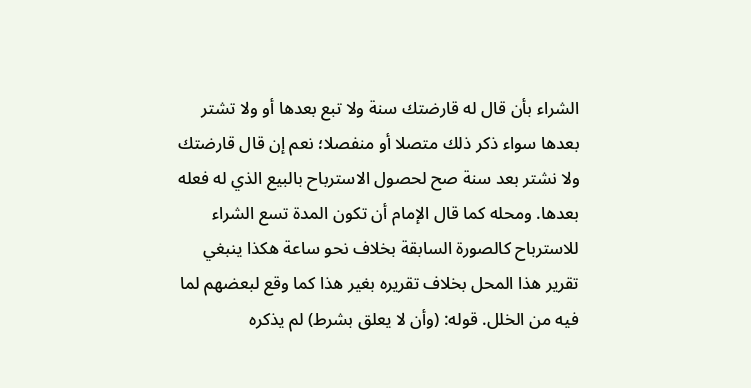الشراء بأن قال له قارضتك سنة ولا تبع بعدها أو ولا تشتر بعدها سواء ذكر ذلك متصلا أو منفصلا؛ نعم إن قال قارضتك ولا نشتر بعد سنة صح لحصول الاسترباح بالبيع الذي له فعله بعدها. ومحله كما قال الإمام أن تكون المدة تسع الشراء للاسترباح كالصورة السابقة بخلاف نحو ساعة هكذا ينبغي تقرير هذا المحل بخلاف تقريره بغير هذا كما وقع لبعضهم لما فيه من الخلل. قوله: (وأن لا يعلق بشرط) لم يذكره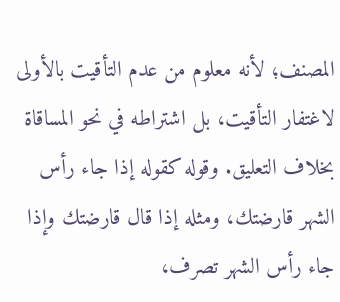المصنف؛ لأنه معلوم من عدم التأقيت بالأولى لاغتفار التأقيت، بل اشتراطه في نحو المساقاة بخلاف التعليق. وقوله كقوله إذا جاء رأس الشهر قارضتك، ومثله إذا قال قارضتك وإذا جاء رأس الشهر تصرف،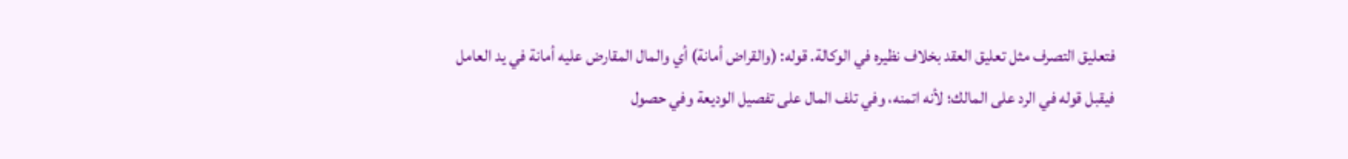فتعليق التصرف مثل تعليق العقد بخلاف نظيره في الوكالة. قوله: (والقراض أمانة) أي والمال المقارض عليه أمانة في يد العامل فيقبل قوله في الرد على المالك؛ لأنه اتمنه، وفي تلف المال على تفصيل الوديعة وفي حصول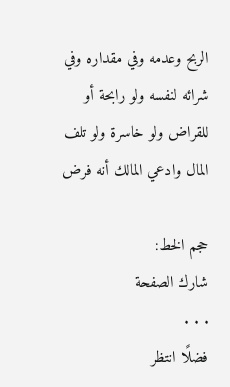الربح وعدمه وفي مقداره وفي شرائه لنفسه ولو رابحة أو للقراض ولو خاسرة ولو تلف المال وادعي المالك أنه فرض

حجم الخط:
شارك الصفحة
. . .
فضلًا انتظر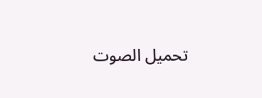تحميل الصوت